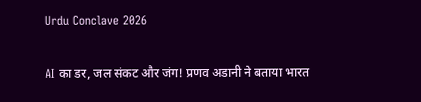Urdu Conclave 2026

AI का डर, जल संकट और जंग! प्रणव अडानी ने बताया भारत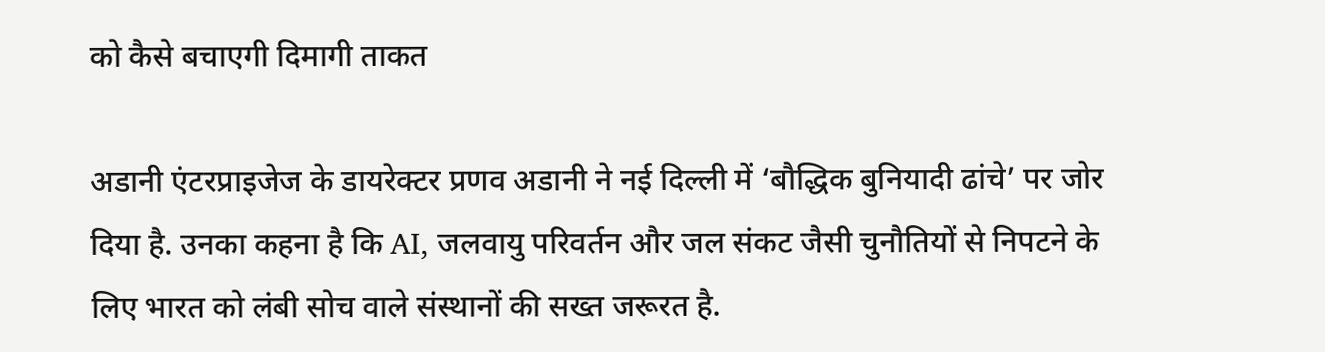को कैसे बचाएगी दिमागी ताकत

अडानी एंटरप्राइजेज के डायरेक्टर प्रणव अडानी ने नई दिल्ली में ‘बौद्धिक बुनियादी ढांचे’ पर जोर दिया है. उनका कहना है कि AI, जलवायु परिवर्तन और जल संकट जैसी चुनौतियों से निपटने के लिए भारत को लंबी सोच वाले संस्थानों की सख्त जरूरत है.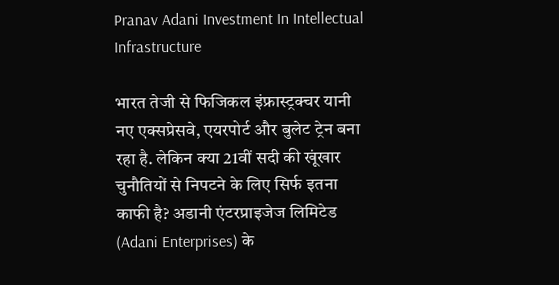Pranav Adani Investment In Intellectual Infrastructure

भारत तेजी से फिजिकल इंफ्रास्ट्रक्चर यानी नए एक्सप्रेसवे, एयरपोर्ट और बुलेट ट्रेन बना रहा है. लेकिन क्या 21वीं सदी की खूंखार चुनौतियों से निपटने के लिए सिर्फ इतना काफी है? अडानी एंटरप्राइजेज लिमिटेड (Adani Enterprises) के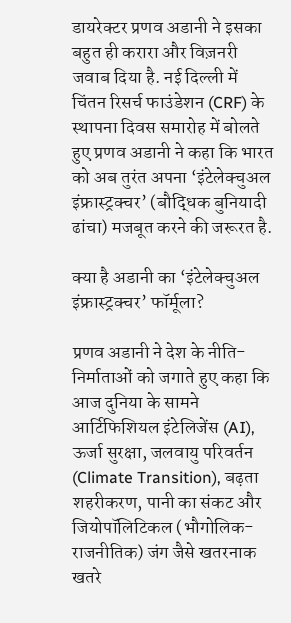डायरेक्टर प्रणव अडानी ने इसका बहुत ही करारा और विज़नरी जवाब दिया है. नई दिल्ली में चिंतन रिसर्च फाउंडेशन (CRF) के स्थापना दिवस समारोह में बोलते हुए प्रणव अडानी ने कहा कि भारत को अब तुरंत अपना ‘इंटेलेक्चुअल इंफ्रास्ट्रक्चर’ (बौद्धिक बुनियादी ढांचा) मजबूत करने की जरूरत है.

क्या है अडानी का ‘इंटेलेक्चुअल इंफ्रास्ट्रक्चर’ फॉर्मूला?

प्रणव अडानी ने देश के नीति-निर्माताओं को जगाते हुए कहा कि आज दुनिया के सामने आर्टिफिशियल इंटेलिजेंस (AI), ऊर्जा सुरक्षा, जलवायु परिवर्तन (Climate Transition), बढ़ता शहरीकरण, पानी का संकट और जियोपॉलिटिकल (भौगोलिक-राजनीतिक) जंग जैसे खतरनाक खतरे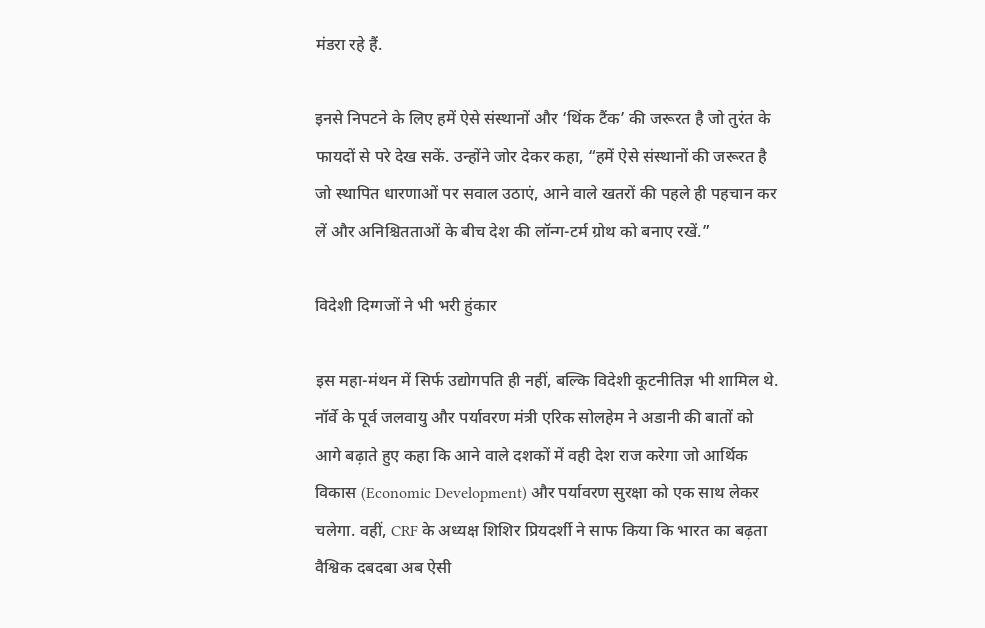मंडरा रहे हैं.

इनसे निपटने के लिए हमें ऐसे संस्थानों और ‘थिंक टैंक’ की जरूरत है जो तुरंत के फायदों से परे देख सकें. उन्होंने जोर देकर कहा, “हमें ऐसे संस्थानों की जरूरत है जो स्थापित धारणाओं पर सवाल उठाएं, आने वाले खतरों की पहले ही पहचान कर लें और अनिश्चितताओं के बीच देश की लॉन्ग-टर्म ग्रोथ को बनाए रखें.”

विदेशी दिग्गजों ने भी भरी हुंकार

इस महा-मंथन में सिर्फ उद्योगपति ही नहीं, बल्कि विदेशी कूटनीतिज्ञ भी शामिल थे. नॉर्वे के पूर्व जलवायु और पर्यावरण मंत्री एरिक सोलहेम ने अडानी की बातों को आगे बढ़ाते हुए कहा कि आने वाले दशकों में वही देश राज करेगा जो आर्थिक विकास (Economic Development) और पर्यावरण सुरक्षा को एक साथ लेकर चलेगा. वहीं, CRF के अध्यक्ष शिशिर प्रियदर्शी ने साफ किया कि भारत का बढ़ता वैश्विक दबदबा अब ऐसी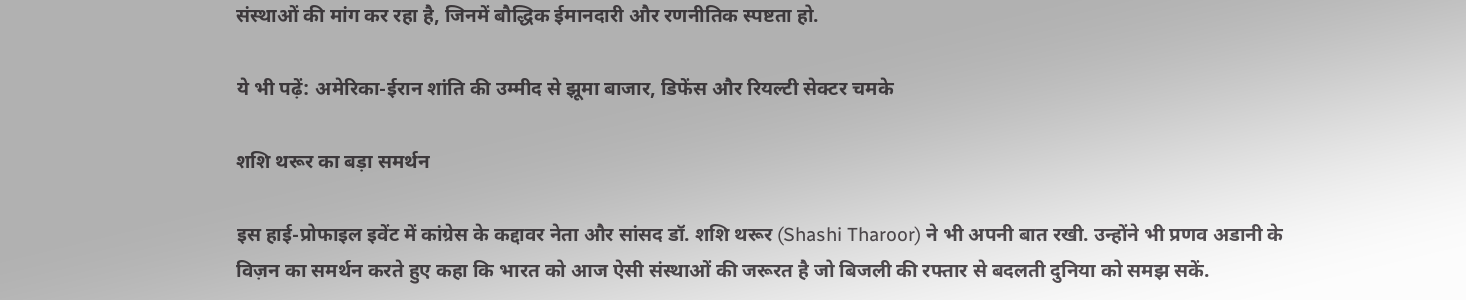संस्थाओं की मांग कर रहा है, जिनमें बौद्धिक ईमानदारी और रणनीतिक स्पष्टता हो.

ये भी पढ़ें: अमेरिका-ईरान शांति की उम्मीद से झूमा बाजार, डिफेंस और रियल्टी सेक्टर चमके

शशि थरूर का बड़ा समर्थन

इस हाई-प्रोफाइल इवेंट में कांग्रेस के कद्दावर नेता और सांसद डॉ. शशि थरूर (Shashi Tharoor) ने भी अपनी बात रखी. उन्होंने भी प्रणव अडानी के विज़न का समर्थन करते हुए कहा कि भारत को आज ऐसी संस्थाओं की जरूरत है जो बिजली की रफ्तार से बदलती दुनिया को समझ सकें.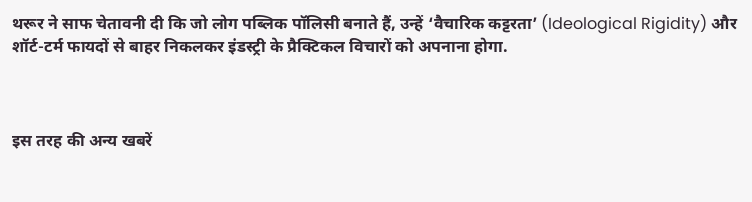थरूर ने साफ चेतावनी दी कि जो लोग पब्लिक पॉलिसी बनाते हैं, उन्हें ‘वैचारिक कट्टरता’ (Ideological Rigidity) और शॉर्ट-टर्म फायदों से बाहर निकलकर इंडस्ट्री के प्रैक्टिकल विचारों को अपनाना होगा.



इस तरह की अन्य खबरें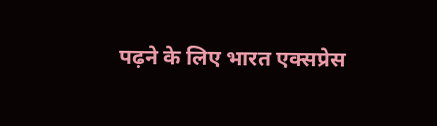पढ़ने के लिए भारत एक्सप्रेस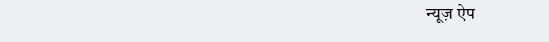न्यूज़ ऐप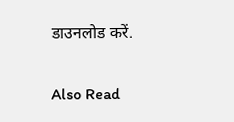डाउनलोड करें.

Also Read